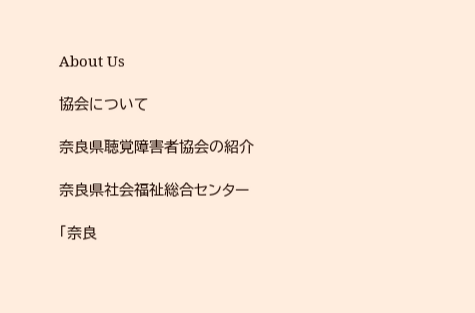About Us

協会について

奈良県聴覚障害者協会の紹介

奈良県社会福祉総合センター

「奈良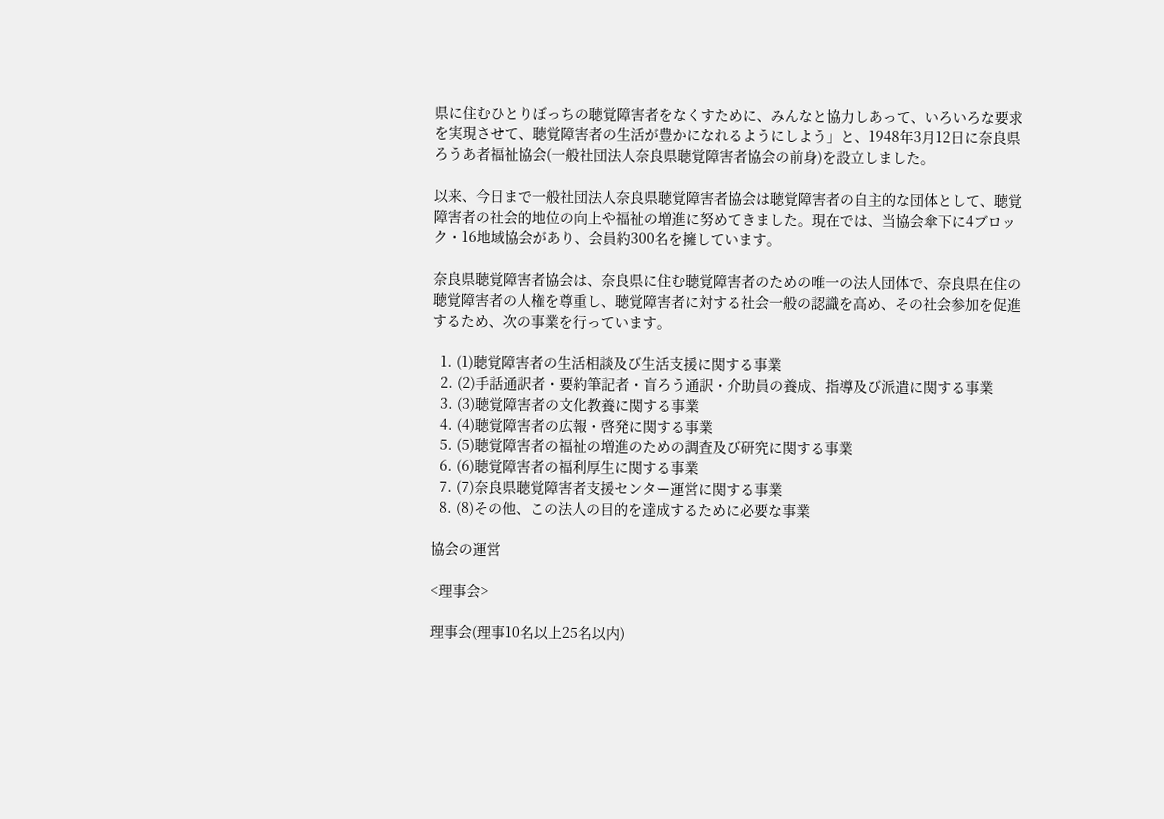県に住むひとりぼっちの聴覚障害者をなくすために、みんなと協力しあって、いろいろな要求を実現させて、聴覚障害者の生活が豊かになれるようにしよう」と、1948年3月12日に奈良県ろうあ者福祉協会(一般社団法人奈良県聴覚障害者協会の前身)を設立しました。

以来、今日まで一般社団法人奈良県聴覚障害者協会は聴覚障害者の自主的な団体として、聴覚障害者の社会的地位の向上や福祉の増進に努めてきました。現在では、当協会傘下に4ブロック・16地域協会があり、会員約300名を擁しています。

奈良県聴覚障害者協会は、奈良県に住む聴覚障害者のための唯一の法人団体で、奈良県在住の聴覚障害者の人権を尊重し、聴覚障害者に対する社会一般の認識を高め、その社会参加を促進するため、次の事業を行っています。

  1. (1)聴覚障害者の生活相談及び生活支援に関する事業
  2. (2)手話通訳者・要約筆記者・盲ろう通訳・介助員の養成、指導及び派遣に関する事業
  3. (3)聴覚障害者の文化教養に関する事業
  4. (4)聴覚障害者の広報・啓発に関する事業
  5. (5)聴覚障害者の福祉の増進のための調査及び研究に関する事業
  6. (6)聴覚障害者の福利厚生に関する事業
  7. (7)奈良県聴覚障害者支援センター運営に関する事業
  8. (8)その他、この法人の目的を達成するために必要な事業

協会の運営

<理事会>

理事会(理事10名以上25名以内)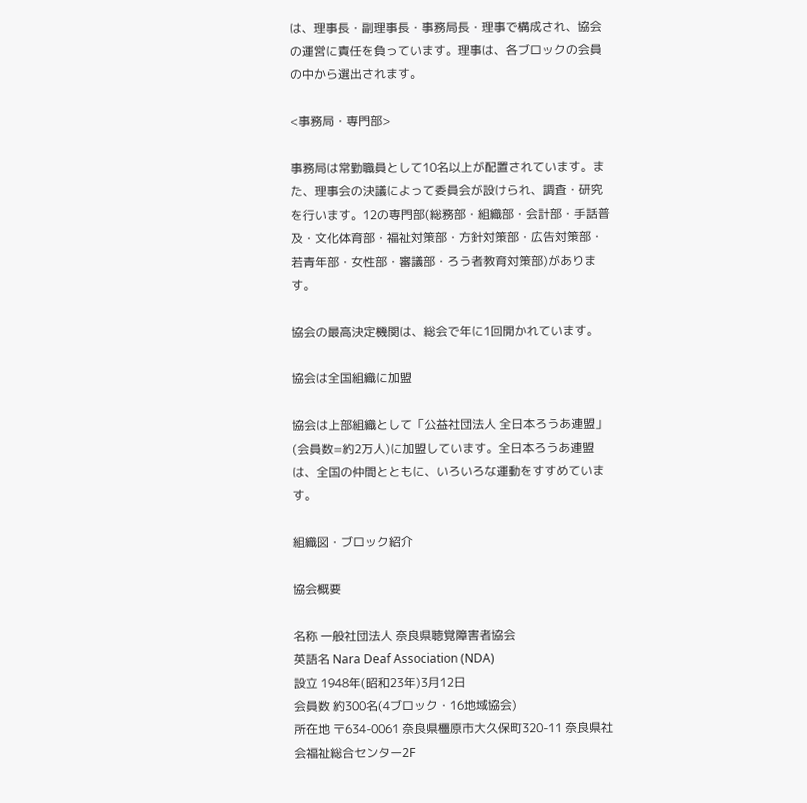は、理事長・副理事長・事務局長・理事で構成され、協会の運営に責任を負っています。理事は、各ブロックの会員の中から選出されます。

<事務局・専門部>

事務局は常勤職員として10名以上が配置されています。また、理事会の決議によって委員会が設けられ、調査・研究を行います。12の専門部(総務部・組織部・会計部・手話普及・文化体育部・福祉対策部・方針対策部・広告対策部・若青年部・女性部・審議部・ろう者教育対策部)があります。

協会の最高決定機関は、総会で年に1回開かれています。

協会は全国組織に加盟

協会は上部組織として「公益社団法人 全日本ろうあ連盟」(会員数=約2万人)に加盟しています。全日本ろうあ連盟は、全国の仲間とともに、いろいろな運動をすすめています。

組織図・ブロック紹介

協会概要

名称 一般社団法人 奈良県聴覚障害者協会
英語名 Nara Deaf Association (NDA)
設立 1948年(昭和23年)3月12日
会員数 約300名(4ブロック・16地域協会)
所在地 〒634-0061 奈良県橿原市大久保町320-11 奈良県社会福祉総合センター2F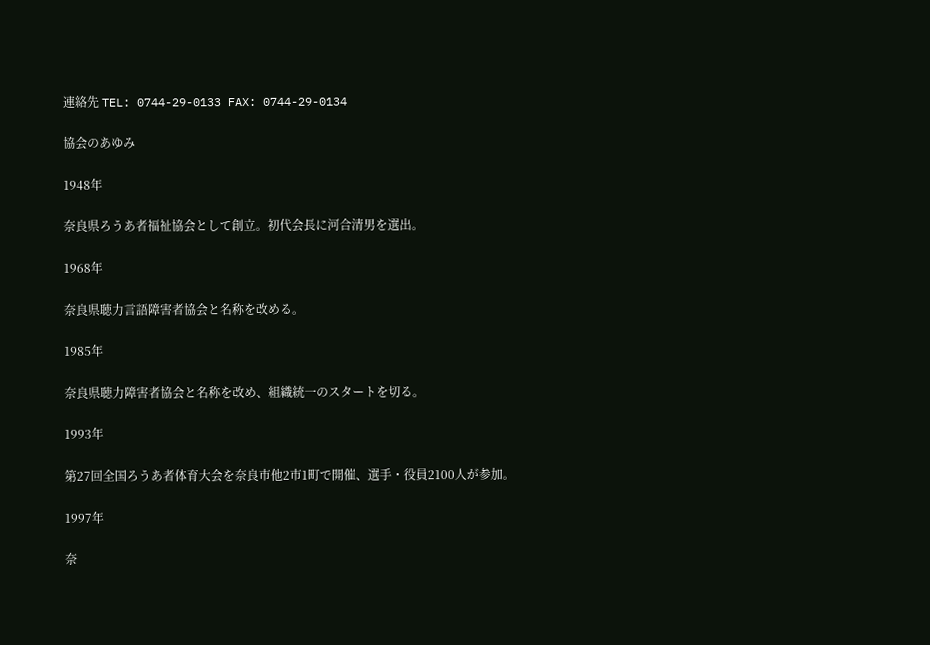連絡先 TEL: 0744-29-0133 FAX: 0744-29-0134

協会のあゆみ

1948年

奈良県ろうあ者福祉協会として創立。初代会長に河合清男を選出。

1968年

奈良県聴力言語障害者協会と名称を改める。

1985年

奈良県聴力障害者協会と名称を改め、組織統一のスタートを切る。

1993年

第27回全国ろうあ者体育大会を奈良市他2市1町で開催、選手・役員2100人が参加。

1997年

奈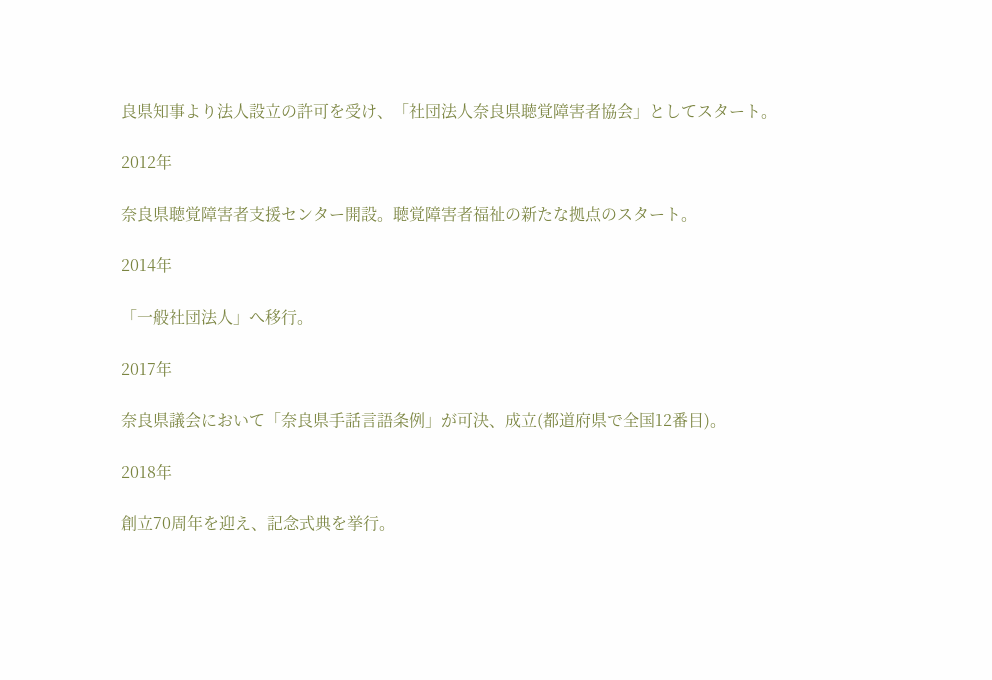良県知事より法人設立の許可を受け、「社団法人奈良県聴覚障害者協会」としてスタート。

2012年

奈良県聴覚障害者支援センター開設。聴覚障害者福祉の新たな拠点のスタート。

2014年

「一般社団法人」へ移行。

2017年

奈良県議会において「奈良県手話言語条例」が可決、成立(都道府県で全国12番目)。

2018年

創立70周年を迎え、記念式典を挙行。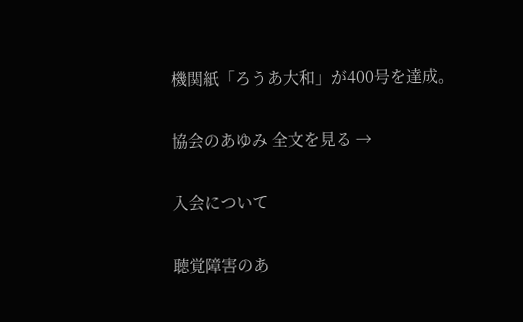機関紙「ろうあ大和」が400号を達成。

協会のあゆみ 全文を見る →

入会について

聴覚障害のあ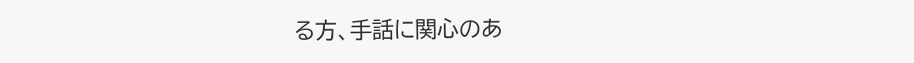る方、手話に関心のあ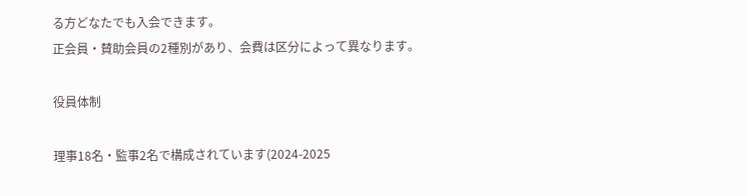る方どなたでも入会できます。
正会員・賛助会員の2種別があり、会費は区分によって異なります。

役員体制

理事18名・監事2名で構成されています(2024-2025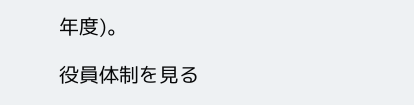年度)。

役員体制を見る